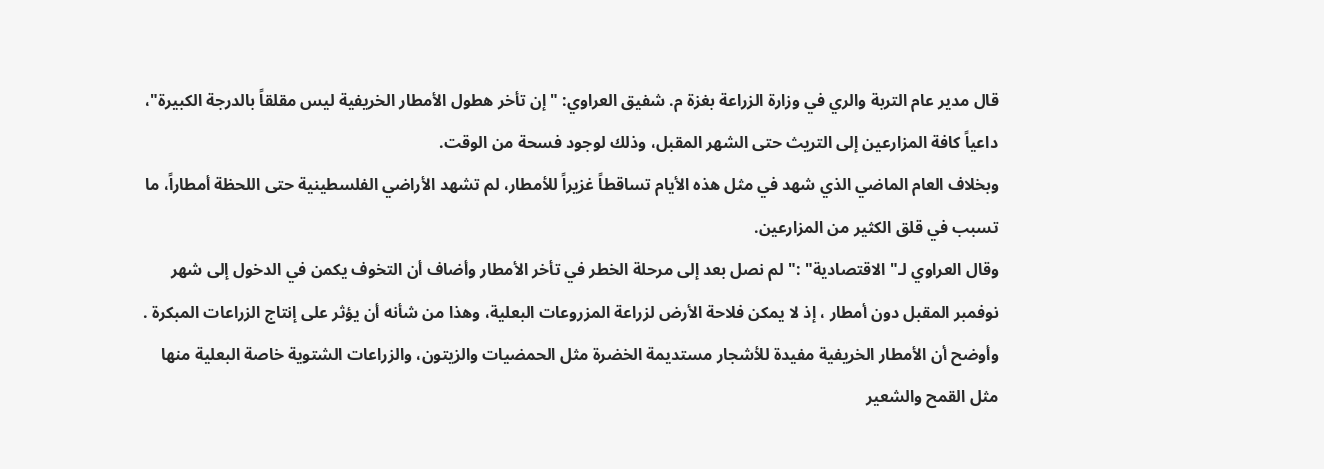قال مدير عام التربة والري في وزارة الزراعة بغزة م. شفيق العراوي: " إن تأخر هطول الأمطار الخريفية ليس مقلقاً بالدرجة الكبيرة"، داعياً كافة المزارعين إلى التريث حتى الشهر المقبل، وذلك لوجود فسحة من الوقت.
وبخلاف العام الماضي الذي شهد في مثل هذه الأيام تساقطاً غزيراً للأمطار، لم تشهد الأراضي الفلسطينية حتى اللحظة أمطاراً، ما تسبب في قلق الكثير من المزارعين.
وقال العراوي لـ" الاقتصادية" :" لم نصل بعد إلى مرحلة الخطر في تأخر الأمطار وأضاف أن التخوف يكمن في الدخول إلى شهر نوفمبر المقبل دون أمطار ، إذ لا يمكن فلاحة الأرض لزراعة المزروعات البعلية، وهذا من شأنه أن يؤثر على إنتاج الزراعات المبكرة .
وأوضح أن الأمطار الخريفية مفيدة للأشجار مستديمة الخضرة مثل الحمضيات والزيتون، والزراعات الشتوية خاصة البعلية منها مثل القمح والشعير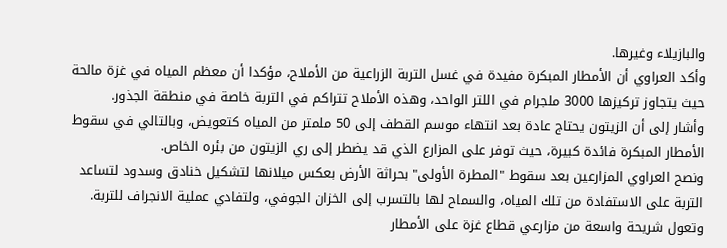والبازيلاء وغيرها.
وأكد العراوي أن الأمطار المبكرة مفيدة في غسل التربة الزراعية من الأملاح، مؤكدا أن معظم المياه في غزة مالحة حيث يتجاوز تركيزها 3000 ملجرام في اللتر الواحد، وهذه الأملاح تتراكم في التربة خاصة في منطقة الجذور.
وأشار إلى أن الزيتون يحتاج عادة بعد انتهاء موسم القطف إلى 50 ملمتر من المياه كتعويض، وبالتالي في سقوط الأمطار المبكرة فائدة كبيرة، حيث توفر على المزارع الذي قد يضطر إلى ري الزيتون من بئره الخاص.
ونصح العراوي المزارعين بعد سقوط "المطرة الأولى" بحراثة الأرض بعكس ميلانها لتشكيل خنادق وسدود لتساعد التربة على الاستفادة من تلك المياه، والسماح لها بالتسرب إلى الخزان الجوفي، ولتفادي عملية الانجراف للتربة.
وتعول شريحة واسعة من مزارعي قطاع غزة على الأمطار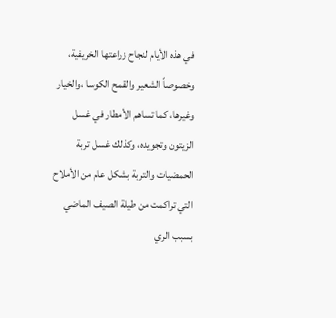في هذه الأيام لنجاح زراعتها الخريفية، وخصوصاً الشعير والقمح الكوسا ،والخيار وغيرها، كما تساهم الأمطار في غسل الزيتون وتجويده، وكذلك غسل تربة الحمضيات والتربة بشكل عام من الأملاح التي تراكمت من طيلة الصيف الماضي بسبب الري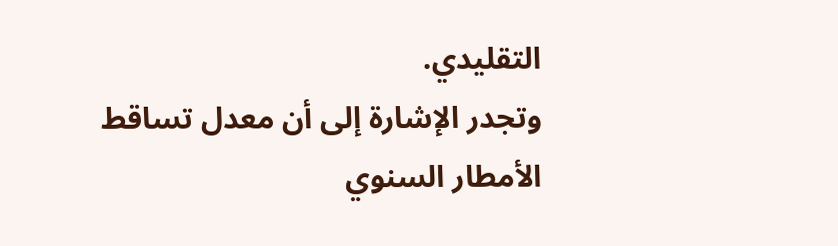التقليدي.
وتجدر الإشارة إلى أن معدل تساقط الأمطار السنوي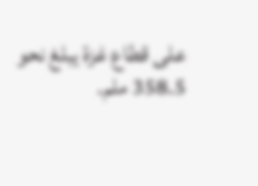على قطاع غزة يبلغ نحو 358.5 ملم.